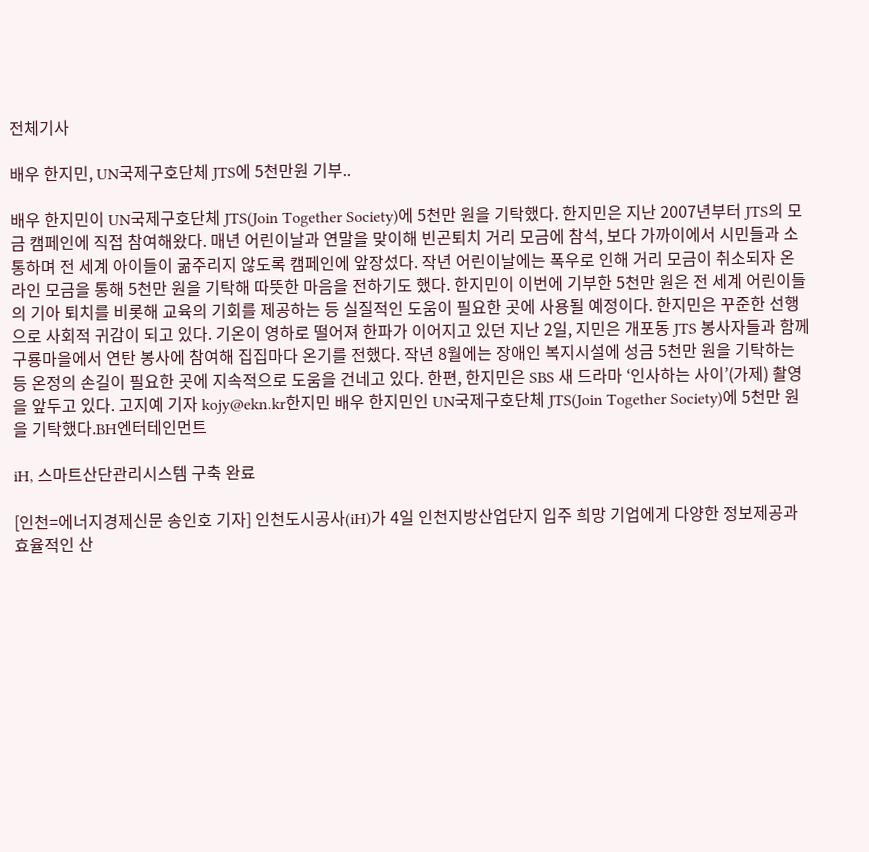전체기사

배우 한지민, UN국제구호단체 JTS에 5천만원 기부..

배우 한지민이 UN국제구호단체 JTS(Join Together Society)에 5천만 원을 기탁했다. 한지민은 지난 2007년부터 JTS의 모금 캠페인에 직접 참여해왔다. 매년 어린이날과 연말을 맞이해 빈곤퇴치 거리 모금에 참석, 보다 가까이에서 시민들과 소통하며 전 세계 아이들이 굶주리지 않도록 캠페인에 앞장섰다. 작년 어린이날에는 폭우로 인해 거리 모금이 취소되자 온라인 모금을 통해 5천만 원을 기탁해 따뜻한 마음을 전하기도 했다. 한지민이 이번에 기부한 5천만 원은 전 세계 어린이들의 기아 퇴치를 비롯해 교육의 기회를 제공하는 등 실질적인 도움이 필요한 곳에 사용될 예정이다. 한지민은 꾸준한 선행으로 사회적 귀감이 되고 있다. 기온이 영하로 떨어져 한파가 이어지고 있던 지난 2일, 지민은 개포동 JTS 봉사자들과 함께 구룡마을에서 연탄 봉사에 참여해 집집마다 온기를 전했다. 작년 8월에는 장애인 복지시설에 성금 5천만 원을 기탁하는 등 온정의 손길이 필요한 곳에 지속적으로 도움을 건네고 있다. 한편, 한지민은 SBS 새 드라마 ‘인사하는 사이’(가제) 촬영을 앞두고 있다. 고지예 기자 kojy@ekn.kr한지민 배우 한지민인 UN국제구호단체 JTS(Join Together Society)에 5천만 원을 기탁했다.BH엔터테인먼트

iH, 스마트산단관리시스템 구축 완료

[인천=에너지경제신문 송인호 기자] 인천도시공사(iH)가 4일 인천지방산업단지 입주 희망 기업에게 다양한 정보제공과 효율적인 산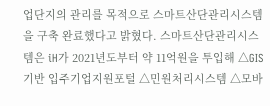업단지의 관리를 목적으로 스마트산단관리시스템을 구축 완료했다고 밝혔다. 스마트산단관리시스템은 iH가 2021년도부터 약 11억원을 투입해 △GIS기반 입주기업지원포털 △민원처리시스템 △모바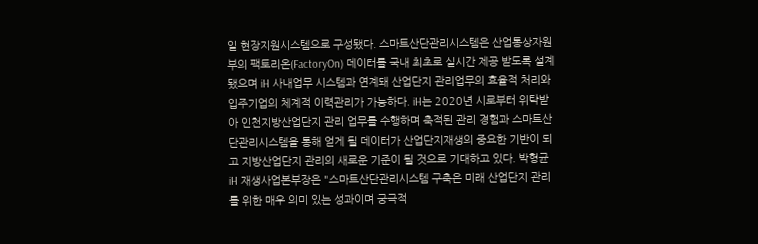일 현장지원시스템으로 구성됐다. 스마트산단관리시스템은 산업통상자원부의 팩토리온(FactoryOn) 데이터를 국내 최초로 실시간 제공 받도록 설계됐으며 iH 사내업무 시스템과 연계돼 산업단지 관리업무의 효율적 처리와 입주기업의 체계적 이력관리가 가능하다. iH는 2020년 시로부터 위탁받아 인천지방산업단지 관리 업무를 수행하며 축적된 관리 경험과 스마트산단관리시스템을 통해 얻게 될 데이터가 산업단지재생의 중요한 기반이 되고 지방산업단지 관리의 새로운 기준이 될 것으로 기대하고 있다. 박형균 iH 재생사업본부장은 "스마트산단관리시스템 구축은 미래 산업단지 관리를 위한 매우 의미 있는 성과이며 궁극적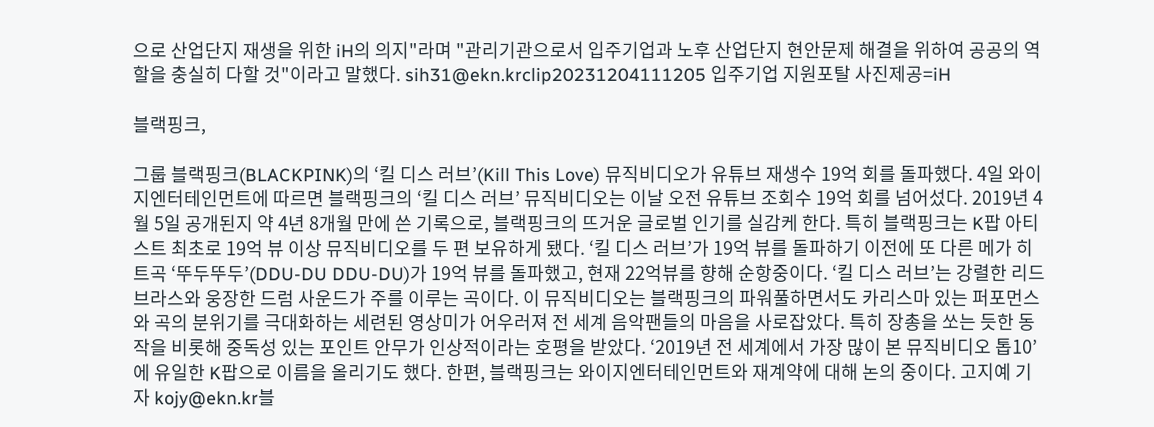으로 산업단지 재생을 위한 iH의 의지"라며 "관리기관으로서 입주기업과 노후 산업단지 현안문제 해결을 위하여 공공의 역할을 충실히 다할 것"이라고 말했다. sih31@ekn.krclip20231204111205 입주기업 지원포탈 사진제공=iH

블랙핑크,

그룹 블랙핑크(BLACKPINK)의 ‘킬 디스 러브’(Kill This Love) 뮤직비디오가 유튜브 재생수 19억 회를 돌파했다. 4일 와이지엔터테인먼트에 따르면 블랙핑크의 ‘킬 디스 러브’ 뮤직비디오는 이날 오전 유튜브 조회수 19억 회를 넘어섰다. 2019년 4월 5일 공개된지 약 4년 8개월 만에 쓴 기록으로, 블랙핑크의 뜨거운 글로벌 인기를 실감케 한다. 특히 블랙핑크는 K팝 아티스트 최초로 19억 뷰 이상 뮤직비디오를 두 편 보유하게 됐다. ‘킬 디스 러브’가 19억 뷰를 돌파하기 이전에 또 다른 메가 히트곡 ‘뚜두뚜두’(DDU-DU DDU-DU)가 19억 뷰를 돌파했고, 현재 22억뷰를 향해 순항중이다. ‘킬 디스 러브’는 강렬한 리드 브라스와 웅장한 드럼 사운드가 주를 이루는 곡이다. 이 뮤직비디오는 블랙핑크의 파워풀하면서도 카리스마 있는 퍼포먼스와 곡의 분위기를 극대화하는 세련된 영상미가 어우러져 전 세계 음악팬들의 마음을 사로잡았다. 특히 장총을 쏘는 듯한 동작을 비롯해 중독성 있는 포인트 안무가 인상적이라는 호평을 받았다. ‘2019년 전 세계에서 가장 많이 본 뮤직비디오 톱10’에 유일한 K팝으로 이름을 올리기도 했다. 한편, 블랙핑크는 와이지엔터테인먼트와 재계약에 대해 논의 중이다. 고지예 기자 kojy@ekn.kr블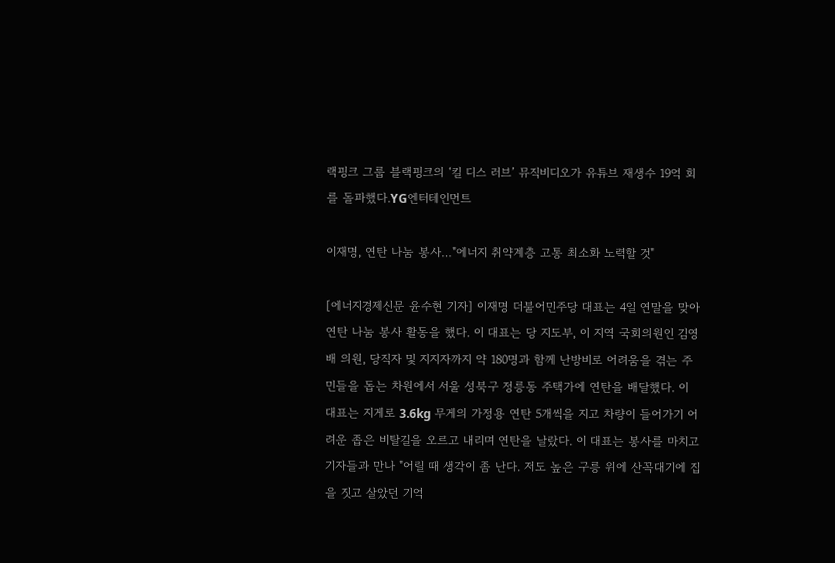랙핑크 그룹 블랙핑크의 ‘킬 디스 러브’ 뮤직비디오가 유튜브 재생수 19억 회를 돌파했다.YG엔터테인먼트

이재명, 연탄 나눔 봉사…"에너지 취약계층 고통 최소화 노력할 것"

[에너지경제신문 윤수현 기자] 이재명 더불어민주당 대표는 4일 연말을 맞아 연탄 나눔 봉사 활동을 했다. 이 대표는 당 지도부, 이 지역 국회의원인 김영배 의원, 당직자 및 지지자까지 약 180명과 함께 난방비로 어려움을 겪는 주민들을 돕는 차원에서 서울 성북구 정릉동 주택가에 연탄을 배달했다. 이 대표는 지게로 3.6kg 무게의 가정용 연탄 5개씩을 지고 차량이 들어가기 어려운 좁은 비탈길을 오르고 내리며 연탄을 날랐다. 이 대표는 봉사를 마치고 기자들과 만나 "어릴 때 생각이 좀 난다. 저도 높은 구릉 위에 산꼭대기에 집을 짓고 살았던 기억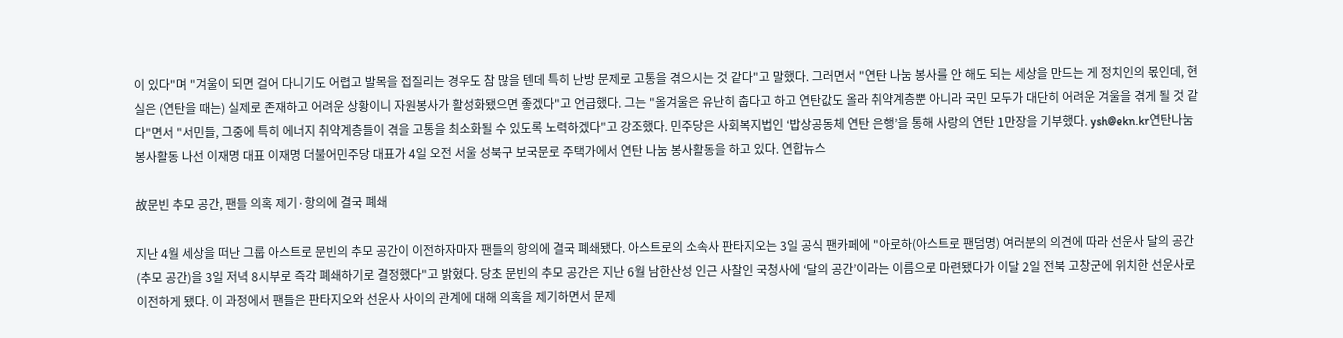이 있다"며 "겨울이 되면 걸어 다니기도 어렵고 발목을 접질리는 경우도 참 많을 텐데 특히 난방 문제로 고통을 겪으시는 것 같다"고 말했다. 그러면서 "연탄 나눔 봉사를 안 해도 되는 세상을 만드는 게 정치인의 몫인데, 현실은 (연탄을 때는) 실제로 존재하고 어려운 상황이니 자원봉사가 활성화됐으면 좋겠다"고 언급했다. 그는 "올겨울은 유난히 춥다고 하고 연탄값도 올라 취약계층뿐 아니라 국민 모두가 대단히 어려운 겨울을 겪게 될 것 같다"면서 "서민들, 그중에 특히 에너지 취약계층들이 겪을 고통을 최소화될 수 있도록 노력하겠다"고 강조했다. 민주당은 사회복지법인 ‘밥상공동체 연탄 은행’을 통해 사랑의 연탄 1만장을 기부했다. ysh@ekn.kr연탄나눔 봉사활동 나선 이재명 대표 이재명 더불어민주당 대표가 4일 오전 서울 성북구 보국문로 주택가에서 연탄 나눔 봉사활동을 하고 있다. 연합뉴스

故문빈 추모 공간, 팬들 의혹 제기·항의에 결국 폐쇄

지난 4월 세상을 떠난 그룹 아스트로 문빈의 추모 공간이 이전하자마자 팬들의 항의에 결국 폐쇄됐다. 아스트로의 소속사 판타지오는 3일 공식 팬카페에 "아로하(아스트로 팬덤명) 여러분의 의견에 따라 선운사 달의 공간(추모 공간)을 3일 저녁 8시부로 즉각 폐쇄하기로 결정했다"고 밝혔다. 당초 문빈의 추모 공간은 지난 6월 남한산성 인근 사찰인 국청사에 ‘달의 공간’이라는 이름으로 마련됐다가 이달 2일 전북 고창군에 위치한 선운사로 이전하게 됐다. 이 과정에서 팬들은 판타지오와 선운사 사이의 관계에 대해 의혹을 제기하면서 문제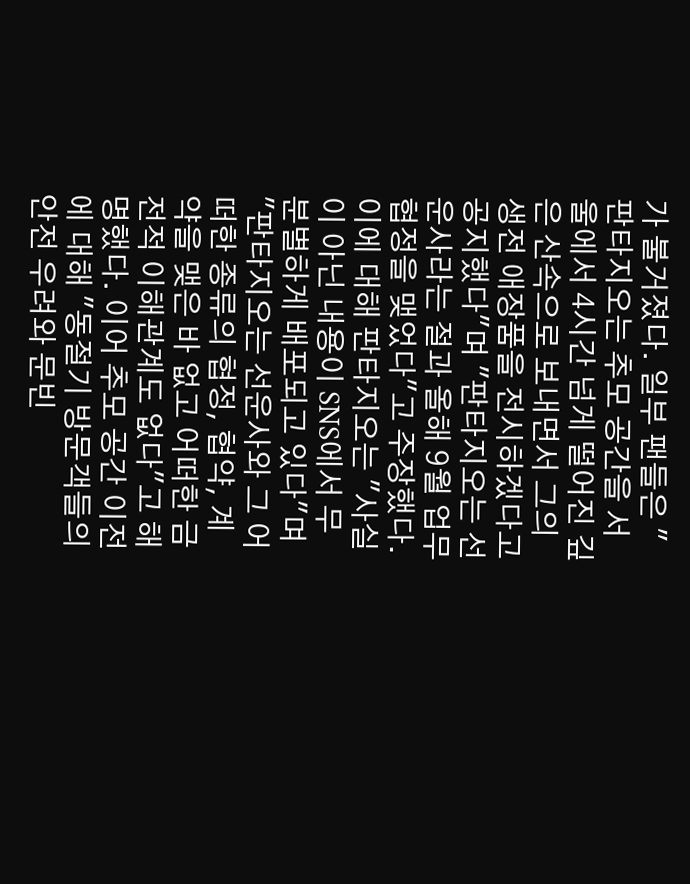가 불거졌다. 일부 팬들은 "판타지오는 추모 공간을 서울에서 4시간 넘게 떨어진 깊은 산속으로 보내면서 그의 생전 애장품을 전시하겠다고 공지했다"며 "판타지오는 선운사라는 절과 올해 9월 업무협정을 맺었다"고 주장했다. 이에 대해 판타지오는 "사실이 아닌 내용이 SNS에서 무분별하게 배포되고 있다"며 "판타지오는 선운사와 그 어떠한 종류의 협정, 협약, 계약을 맺은 바 없고 어떠한 금전적 이해관계도 없다"고 해명했다. 이어 추모 공간 이전에 대해 "동절기 방문객들의 안전 우려와 문빈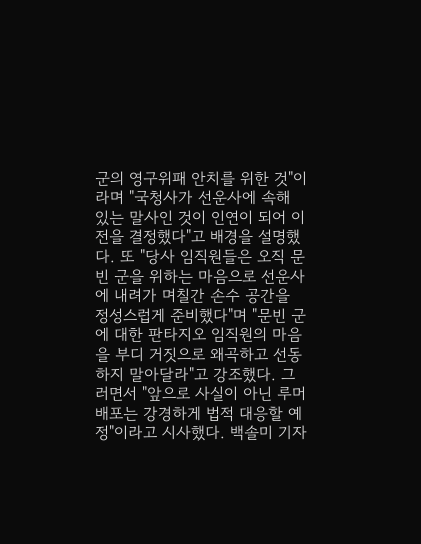군의 영구위패 안치를 위한 것"이라며 "국청사가 선운사에 속해 있는 말사인 것이 인연이 되어 이전을 결정했다"고 배경을 설명했다. 또 "당사 임직원들은 오직 문빈 군을 위하는 마음으로 선운사에 내려가 며칠간 손수 공간을 정성스럽게 준비했다"며 "문빈 군에 대한 판타지오 임직원의 마음을 부디 거짓으로 왜곡하고 선동하지 말아달라"고 강조했다. 그러면서 "앞으로 사실이 아닌 루머 배포는 강경하게 법적 대응할 예정"이라고 시사했다. 백솔미 기자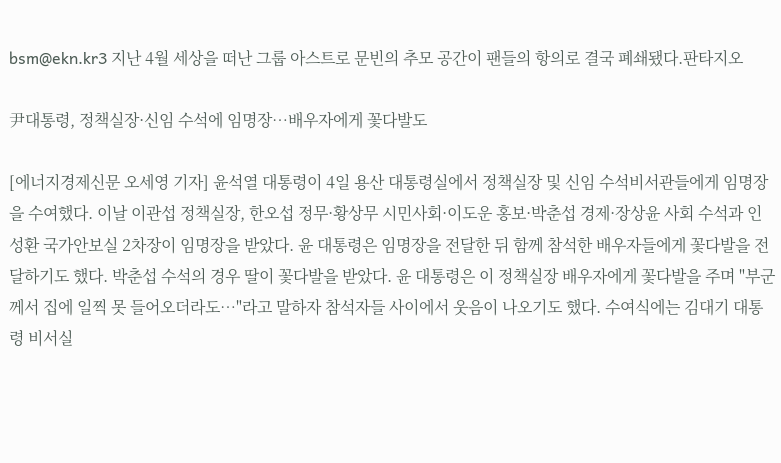bsm@ekn.kr3 지난 4월 세상을 떠난 그룹 아스트로 문빈의 추모 공간이 팬들의 항의로 결국 폐쇄됐다.판타지오

尹대통령, 정책실장·신임 수석에 임명장…배우자에게 꽃다발도

[에너지경제신문 오세영 기자] 윤석열 대통령이 4일 용산 대통령실에서 정책실장 및 신임 수석비서관들에게 임명장을 수여했다. 이날 이관섭 정책실장, 한오섭 정무·황상무 시민사회·이도운 홍보·박춘섭 경제·장상윤 사회 수석과 인성환 국가안보실 2차장이 임명장을 받았다. 윤 대통령은 임명장을 전달한 뒤 함께 참석한 배우자들에게 꽃다발을 전달하기도 했다. 박춘섭 수석의 경우 딸이 꽃다발을 받았다. 윤 대통령은 이 정책실장 배우자에게 꽃다발을 주며 "부군께서 집에 일찍 못 들어오더라도…"라고 말하자 참석자들 사이에서 웃음이 나오기도 했다. 수여식에는 김대기 대통령 비서실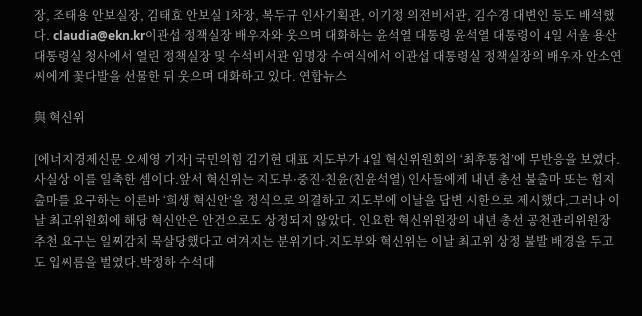장, 조태용 안보실장, 김태효 안보실 1차장, 복두규 인사기획관, 이기정 의전비서관, 김수경 대변인 등도 배석했다. claudia@ekn.kr이관섭 정책실장 배우자와 웃으며 대화하는 윤석열 대통령 윤석열 대통령이 4일 서울 용산 대통령실 청사에서 열린 정책실장 및 수석비서관 임명장 수여식에서 이관섭 대통령실 정책실장의 배우자 안소연 씨에게 꽃다발을 선물한 뒤 웃으며 대화하고 있다. 연합뉴스

與 혁신위

[에너지경제신문 오세영 기자] 국민의힘 김기현 대표 지도부가 4일 혁신위원회의 ‘최후통첩’에 무반응을 보였다. 사실상 이를 일축한 셈이다.앞서 혁신위는 지도부·중진·친윤(친윤석열) 인사들에게 내년 총선 불출마 또는 험지 출마를 요구하는 이른바 ‘희생 혁신안’을 정식으로 의결하고 지도부에 이날을 답변 시한으로 제시했다.그러나 이날 최고위원회에 해당 혁신안은 안건으로도 상정되지 않았다. 인요한 혁신위원장의 내년 총선 공천관리위원장 추천 요구는 일찌감치 묵살당했다고 여겨지는 분위기다.지도부와 혁신위는 이날 최고위 상정 불발 배경을 두고도 입씨름을 벌였다.박정하 수석대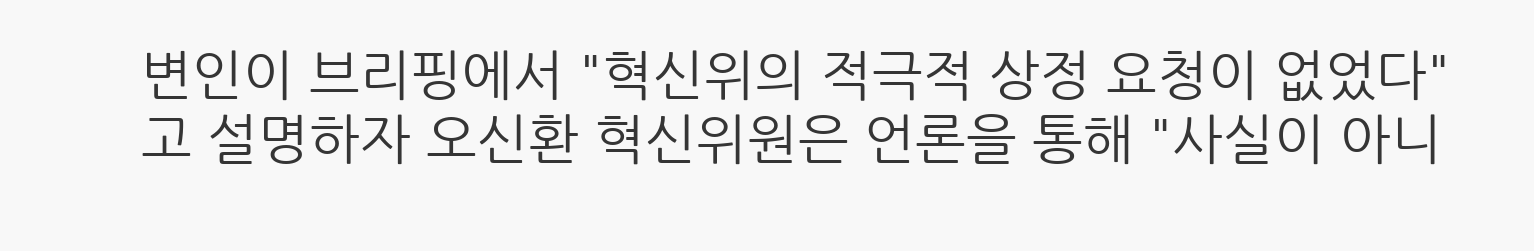변인이 브리핑에서 "혁신위의 적극적 상정 요청이 없었다"고 설명하자 오신환 혁신위원은 언론을 통해 "사실이 아니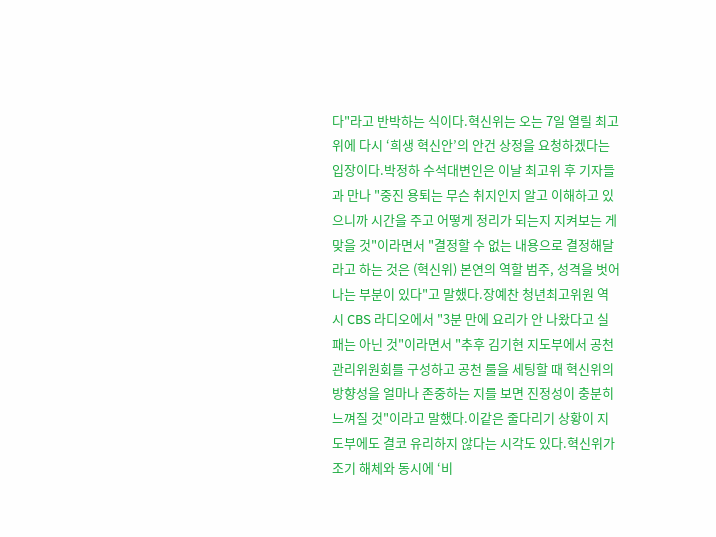다"라고 반박하는 식이다.혁신위는 오는 7일 열릴 최고위에 다시 ‘희생 혁신안’의 안건 상정을 요청하겠다는 입장이다.박정하 수석대변인은 이날 최고위 후 기자들과 만나 "중진 용퇴는 무슨 취지인지 알고 이해하고 있으니까 시간을 주고 어떻게 정리가 되는지 지켜보는 게 맞을 것"이라면서 "결정할 수 없는 내용으로 결정해달라고 하는 것은 (혁신위) 본연의 역할 범주, 성격을 벗어나는 부분이 있다"고 말했다.장예찬 청년최고위원 역시 CBS 라디오에서 "3분 만에 요리가 안 나왔다고 실패는 아닌 것"이라면서 "추후 김기현 지도부에서 공천관리위원회를 구성하고 공천 룰을 세팅할 때 혁신위의 방향성을 얼마나 존중하는 지를 보면 진정성이 충분히 느껴질 것"이라고 말했다.이같은 줄다리기 상황이 지도부에도 결코 유리하지 않다는 시각도 있다.혁신위가 조기 해체와 동시에 ‘비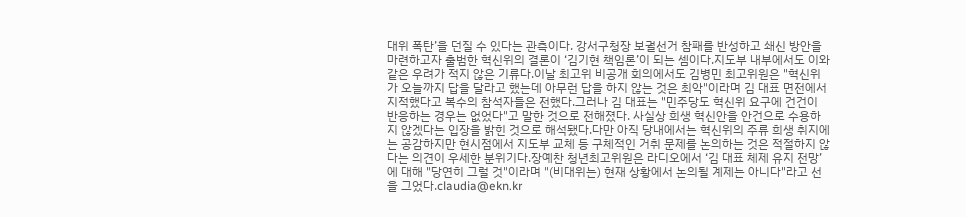대위 폭탄’을 던질 수 있다는 관측이다. 강서구청장 보궐선거 참패를 반성하고 쇄신 방안을 마련하고자 출범한 혁신위의 결론이 ‘김기현 책임론’이 되는 셈이다.지도부 내부에서도 이와 같은 우려가 적지 않은 기류다.이날 최고위 비공개 회의에서도 김병민 최고위원은 "혁신위가 오늘까지 답을 달라고 했는데 아무런 답을 하지 않는 것은 최악"이라며 김 대표 면전에서 지적했다고 복수의 참석자들은 전했다.그러나 김 대표는 "민주당도 혁신위 요구에 건건이 반응하는 경우는 없었다"고 말한 것으로 전해졌다. 사실상 희생 혁신안을 안건으로 수용하지 않겠다는 입장을 밝힌 것으로 해석됐다.다만 아직 당내에서는 혁신위의 주류 희생 취지에는 공감하지만 현시점에서 지도부 교체 등 구체적인 거취 문제를 논의하는 것은 적절하지 않다는 의견이 우세한 분위기다.장예찬 청년최고위원은 라디오에서 ‘김 대표 체제 유지 전망’에 대해 "당연히 그럴 것"이라며 "(비대위는) 현재 상황에서 논의될 계제는 아니다"라고 선을 그었다.claudia@ekn.kr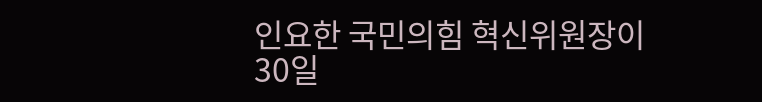인요한 국민의힘 혁신위원장이 30일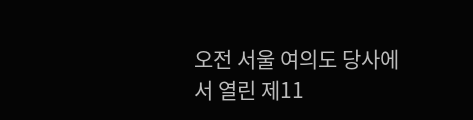오전 서울 여의도 당사에서 열린 제11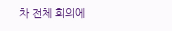차 전체 회의에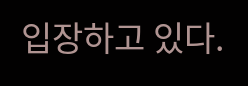입장하고 있다.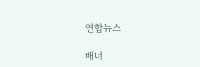연합뉴스

배너